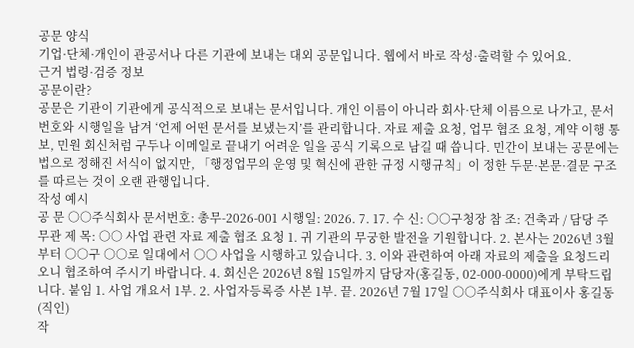공문 양식
기업·단체·개인이 관공서나 다른 기관에 보내는 대외 공문입니다. 웹에서 바로 작성·출력할 수 있어요.
근거 법령·검증 정보
공문이란?
공문은 기관이 기관에게 공식적으로 보내는 문서입니다. 개인 이름이 아니라 회사·단체 이름으로 나가고, 문서번호와 시행일을 남겨 ‘언제 어떤 문서를 보냈는지’를 관리합니다. 자료 제출 요청, 업무 협조 요청, 계약 이행 통보, 민원 회신처럼 구두나 이메일로 끝내기 어려운 일을 공식 기록으로 남길 때 씁니다. 민간이 보내는 공문에는 법으로 정해진 서식이 없지만, 「행정업무의 운영 및 혁신에 관한 규정 시행규칙」이 정한 두문·본문·결문 구조를 따르는 것이 오랜 관행입니다.
작성 예시
공 문 ○○주식회사 문서번호: 총무-2026-001 시행일: 2026. 7. 17. 수 신: ○○구청장 참 조: 건축과 / 담당 주무관 제 목: ○○ 사업 관련 자료 제출 협조 요청 1. 귀 기관의 무궁한 발전을 기원합니다. 2. 본사는 2026년 3월부터 ○○구 ○○로 일대에서 ○○ 사업을 시행하고 있습니다. 3. 이와 관련하여 아래 자료의 제출을 요청드리오니 협조하여 주시기 바랍니다. 4. 회신은 2026년 8월 15일까지 담당자(홍길동, 02-000-0000)에게 부탁드립니다. 붙임 1. 사업 개요서 1부. 2. 사업자등록증 사본 1부. 끝. 2026년 7월 17일 ○○주식회사 대표이사 홍길동 (직인)
작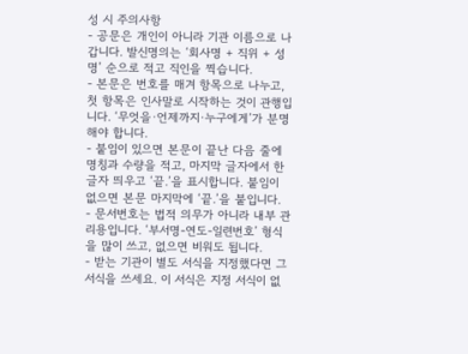성 시 주의사항
- 공문은 개인이 아니라 기관 이름으로 나갑니다. 발신명의는 ‘회사명 + 직위 + 성명’ 순으로 적고 직인을 찍습니다.
- 본문은 번호를 매겨 항목으로 나누고, 첫 항목은 인사말로 시작하는 것이 관행입니다. ‘무엇을·언제까지·누구에게’가 분명해야 합니다.
- 붙임이 있으면 본문이 끝난 다음 줄에 명칭과 수량을 적고, 마지막 글자에서 한 글자 띄우고 ‘끝.’을 표시합니다. 붙임이 없으면 본문 마지막에 ‘끝.’을 붙입니다.
- 문서번호는 법적 의무가 아니라 내부 관리용입니다. ‘부서명-연도-일련번호’ 형식을 많이 쓰고, 없으면 비워도 됩니다.
- 받는 기관이 별도 서식을 지정했다면 그 서식을 쓰세요. 이 서식은 지정 서식이 없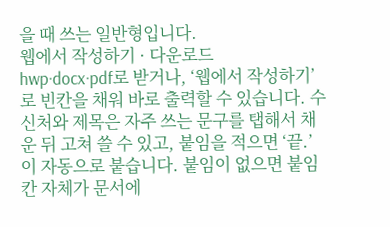을 때 쓰는 일반형입니다.
웹에서 작성하기 · 다운로드
hwp·docx·pdf로 받거나, ‘웹에서 작성하기’로 빈칸을 채워 바로 출력할 수 있습니다. 수신처와 제목은 자주 쓰는 문구를 탭해서 채운 뒤 고쳐 쓸 수 있고, 붙임을 적으면 ‘끝.’이 자동으로 붙습니다. 붙임이 없으면 붙임 칸 자체가 문서에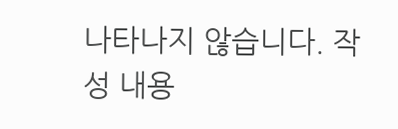나타나지 않습니다. 작성 내용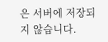은 서버에 저장되지 않습니다.